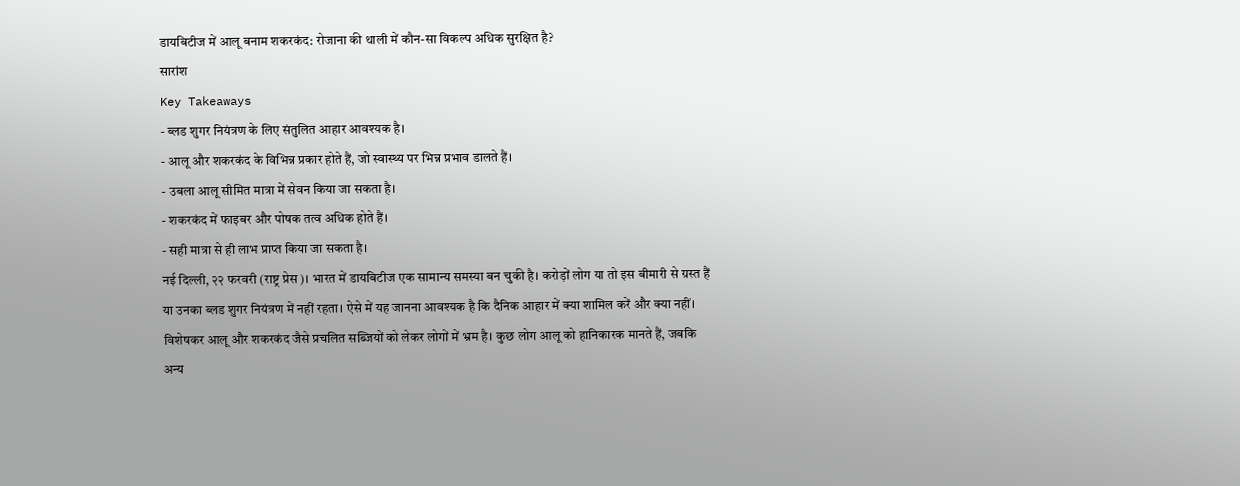डायबिटीज में आलू बनाम शकरकंद: रोजाना की थाली में कौन-सा विकल्प अधिक सुरक्षित है?
सारांश
Key Takeaways
- ब्लड शुगर नियंत्रण के लिए संतुलित आहार आवश्यक है।
- आलू और शकरकंद के विभिन्न प्रकार होते हैं, जो स्वास्थ्य पर भिन्न प्रभाव डालते हैं।
- उबला आलू सीमित मात्रा में सेवन किया जा सकता है।
- शकरकंद में फाइबर और पोषक तत्व अधिक होते हैं।
- सही मात्रा से ही लाभ प्राप्त किया जा सकता है।
नई दिल्ली, २२ फरवरी (राष्ट्र प्रेस)। भारत में डायबिटीज एक सामान्य समस्या बन चुकी है। करोड़ों लोग या तो इस बीमारी से ग्रस्त हैं या उनका ब्लड शुगर नियंत्रण में नहीं रहता। ऐसे में यह जानना आवश्यक है कि दैनिक आहार में क्या शामिल करें और क्या नहीं। विशेषकर आलू और शकरकंद जैसे प्रचलित सब्जियों को लेकर लोगों में भ्रम है। कुछ लोग आलू को हानिकारक मानते हैं, जबकि अन्य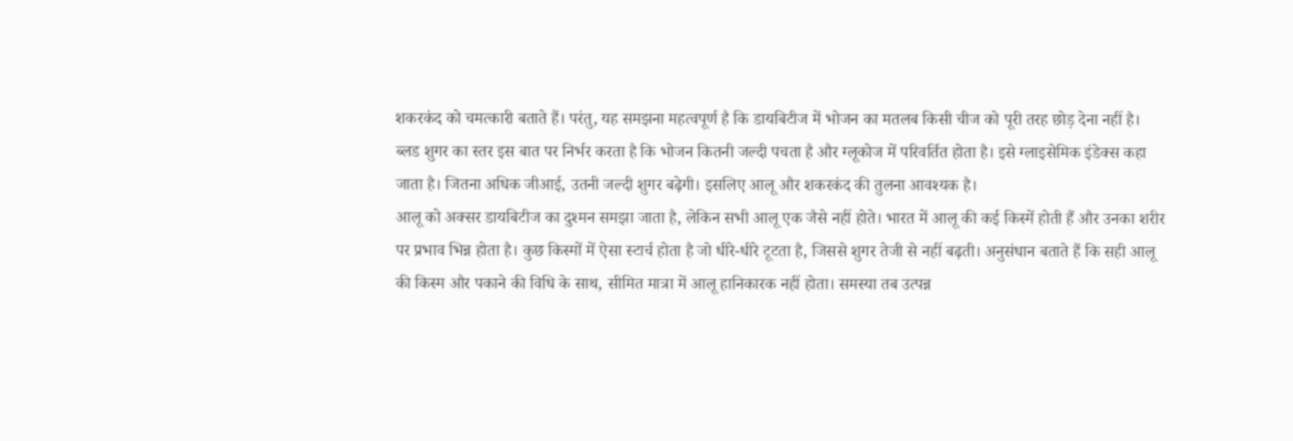शकरकंद को चमत्कारी बताते हैं। परंतु, यह समझना महत्वपूर्ण है कि डायबिटीज में भोजन का मतलब किसी चीज को पूरी तरह छोड़ देना नहीं है।
ब्लड शुगर का स्तर इस बात पर निर्भर करता है कि भोजन कितनी जल्दी पचता है और ग्लूकोज में परिवर्तित होता है। इसे ग्लाइसेमिक इंडेक्स कहा जाता है। जितना अधिक जीआई, उतनी जल्दी शुगर बढ़ेगी। इसलिए आलू और शकरकंद की तुलना आवश्यक है।
आलू को अक्सर डायबिटीज का दुश्मन समझा जाता है, लेकिन सभी आलू एक जैसे नहीं होते। भारत में आलू की कई किस्में होती हैं और उनका शरीर पर प्रभाव भिन्न होता है। कुछ किस्मों में ऐसा स्टार्च होता है जो धीरे-धीरे टूटता है, जिससे शुगर तेजी से नहीं बढ़ती। अनुसंधान बताते हैं कि सही आलू की किस्म और पकाने की विधि के साथ, सीमित मात्रा में आलू हानिकारक नहीं होता। समस्या तब उत्पन्न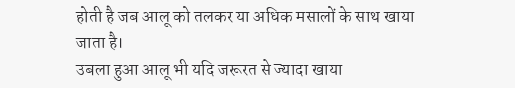होती है जब आलू को तलकर या अधिक मसालों के साथ खाया जाता है।
उबला हुआ आलू भी यदि जरूरत से ज्यादा खाया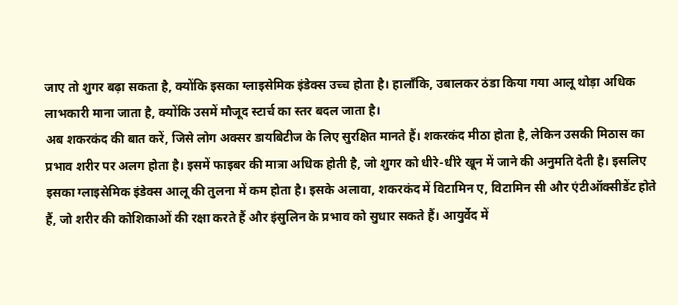जाए तो शुगर बढ़ा सकता है, क्योंकि इसका ग्लाइसेमिक इंडेक्स उच्च होता है। हालाँकि, उबालकर ठंडा किया गया आलू थोड़ा अधिक लाभकारी माना जाता है, क्योंकि उसमें मौजूद स्टार्च का स्तर बदल जाता है।
अब शकरकंद की बात करें, जिसे लोग अक्सर डायबिटीज के लिए सुरक्षित मानते हैं। शकरकंद मीठा होता है, लेकिन उसकी मिठास का प्रभाव शरीर पर अलग होता है। इसमें फाइबर की मात्रा अधिक होती है, जो शुगर को धीरे-धीरे खून में जाने की अनुमति देती है। इसलिए इसका ग्लाइसेमिक इंडेक्स आलू की तुलना में कम होता है। इसके अलावा, शकरकंद में विटामिन ए, विटामिन सी और एंटीऑक्सीडेंट होते हैं, जो शरीर की कोशिकाओं की रक्षा करते हैं और इंसुलिन के प्रभाव को सुधार सकते हैं। आयुर्वेद में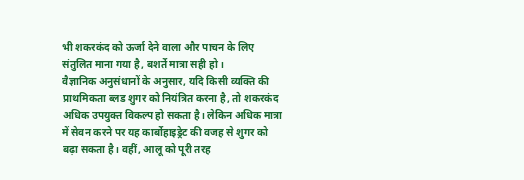भी शकरकंद को ऊर्जा देने वाला और पाचन के लिए संतुलित माना गया है, बशर्ते मात्रा सही हो।
वैज्ञानिक अनुसंधानों के अनुसार, यदि किसी व्यक्ति की प्राथमिकता ब्लड शुगर को नियंत्रित करना है, तो शकरकंद अधिक उपयुक्त विकल्प हो सकता है। लेकिन अधिक मात्रा में सेवन करने पर यह कार्बोहाइड्रेट की वजह से शुगर को बढ़ा सकता है। वहीं, आलू को पूरी तरह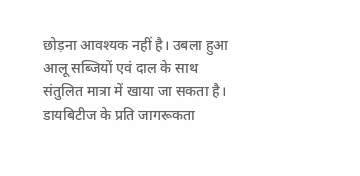छोड़ना आवश्यक नहीं है। उबला हुआ आलू सब्जियों एवं दाल के साथ संतुलित मात्रा में खाया जा सकता है।
डायबिटीज के प्रति जागरूकता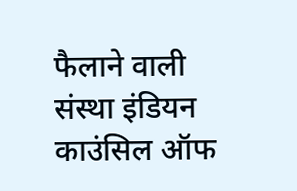फैलाने वाली संस्था इंडियन काउंसिल ऑफ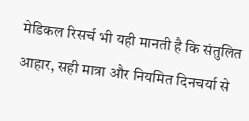मेडिकल रिसर्च भी यही मानती है कि संतुलित आहार, सही मात्रा और नियमित दिनचर्या से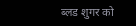ब्लड शुगर को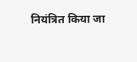नियंत्रित किया जा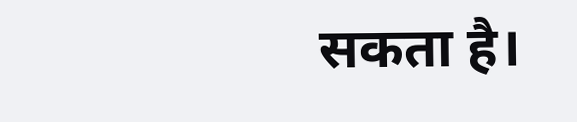सकता है।